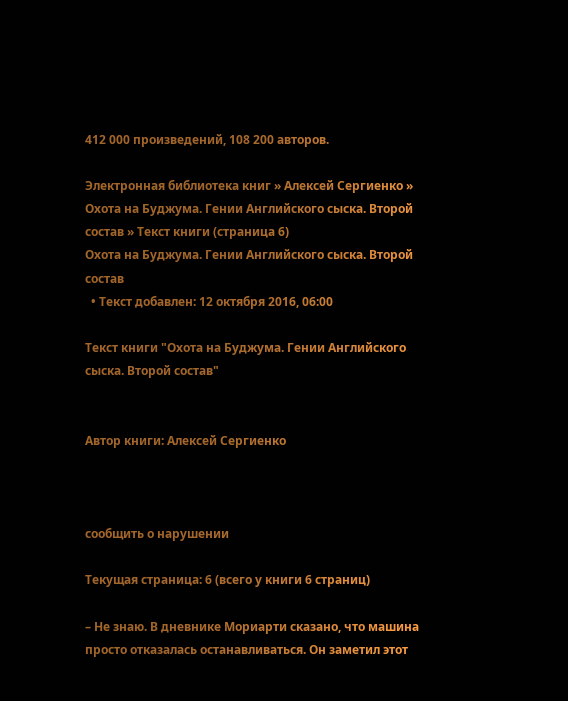412 000 произведений, 108 200 авторов.

Электронная библиотека книг » Алексей Сергиенко » Охота на Буджума. Гении Английского сыска. Второй состав » Текст книги (страница 6)
Охота на Буджума. Гении Английского сыска. Второй состав
  • Текст добавлен: 12 октября 2016, 06:00

Текст книги "Охота на Буджума. Гении Английского сыска. Второй состав"


Автор книги: Алексей Сергиенко



сообщить о нарушении

Текущая страница: 6 (всего у книги 6 страниц)

– Не знаю. В дневнике Мориарти сказано, что машина просто отказалась останавливаться. Он заметил этот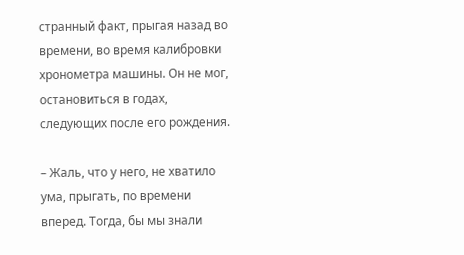странный факт, прыгая назад во времени, во время калибровки хронометра машины. Он не мог, остановиться в годах, следующих после его рождения.

– Жаль, что у него, не хватило ума, прыгать, по времени вперед. Тогда, бы мы знали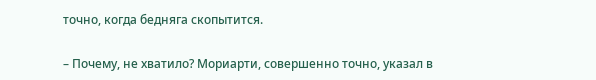точно, когда бедняга скопытится.

– Почему, не хватило? Мориарти, совершенно точно, указал в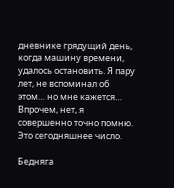дневнике грядущий день, когда машину времени, удалось остановить. Я пару лет, не вспоминал об этом… но мне кажется… Впрочем, нет, я совершенно точно помню. Это сегодняшнее число.

Бедняга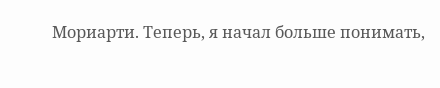Мориарти. Теперь, я начал больше понимать,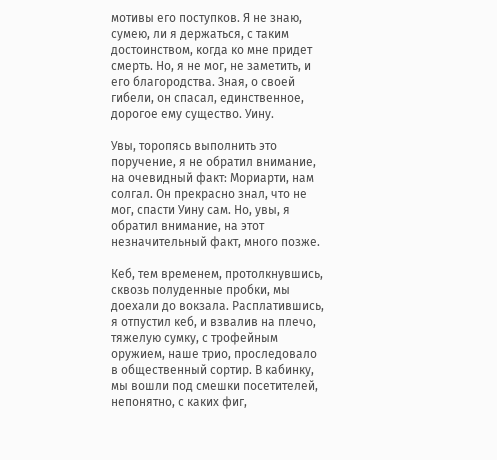мотивы его поступков. Я не знаю, сумею, ли я держаться, с таким достоинством, когда ко мне придет смерть. Но, я не мог, не заметить, и его благородства. Зная, о своей гибели, он спасал, единственное, дорогое ему существо. Уину.

Увы, торопясь выполнить это поручение, я не обратил внимание, на очевидный факт: Мориарти, нам солгал. Он прекрасно знал, что не мог, спасти Уину сам. Но, увы, я обратил внимание, на этот незначительный факт, много позже.

Кеб, тем временем, протолкнувшись, сквозь полуденные пробки, мы доехали до вокзала. Расплатившись, я отпустил кеб, и взвалив на плечо, тяжелую сумку, с трофейным оружием, наше трио, проследовало в общественный сортир. В кабинку, мы вошли под смешки посетителей, непонятно, с каких фиг,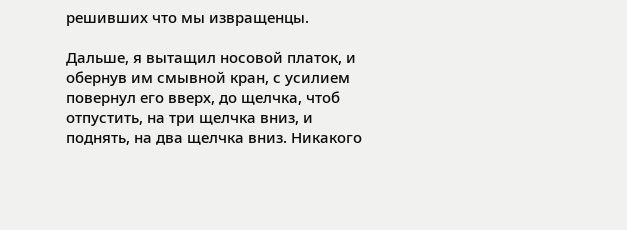решивших что мы извращенцы.

Дальше, я вытащил носовой платок, и обернув им смывной кран, с усилием повернул его вверх, до щелчка, чтоб отпустить, на три щелчка вниз, и поднять, на два щелчка вниз. Никакого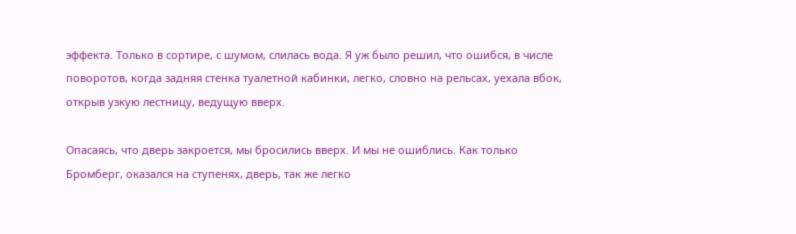эффекта. Только в сортире, с шумом, слилась вода. Я уж было решил, что ошибся, в числе поворотов, когда задняя стенка туалетной кабинки, легко, словно на рельсах, уехала вбок, открыв узкую лестницу, ведущую вверх.

Опасаясь, что дверь закроется, мы бросились вверх. И мы не ошиблись. Как только Бромберг, оказался на ступенях, дверь, так же легко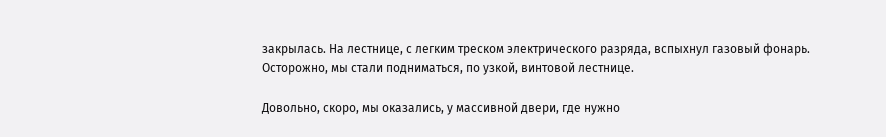закрылась. На лестнице, с легким треском электрического разряда, вспыхнул газовый фонарь. Осторожно, мы стали подниматься, по узкой, винтовой лестнице.

Довольно, скоро, мы оказались, у массивной двери, где нужно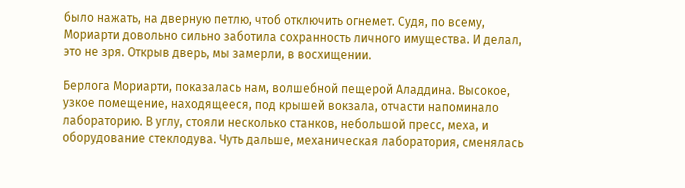было нажать, на дверную петлю, чтоб отключить огнемет. Судя, по всему, Мориарти довольно сильно заботила сохранность личного имущества. И делал, это не зря. Открыв дверь, мы замерли, в восхищении.

Берлога Мориарти, показалась нам, волшебной пещерой Аладдина. Высокое, узкое помещение, находящееся, под крышей вокзала, отчасти напоминало лабораторию. В углу, стояли несколько станков, небольшой пресс, меха, и оборудование стеклодува. Чуть дальше, механическая лаборатория, сменялась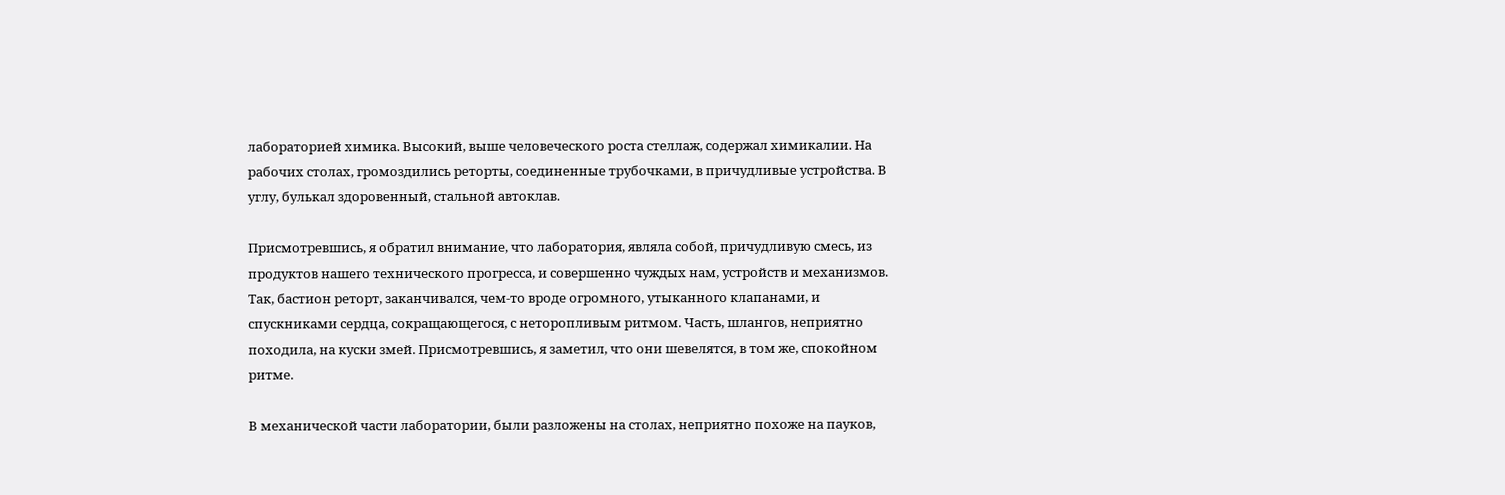лабораторией химика. Высокий, выше человеческого роста стеллаж, содержал химикалии. На рабочих столах, громоздились реторты, соединенные трубочками, в причудливые устройства. В углу, булькал здоровенный, стальной автоклав.

Присмотревшись, я обратил внимание, что лаборатория, являла собой, причудливую смесь, из продуктов нашего технического прогресса, и совершенно чуждых нам, устройств и механизмов. Так, бастион реторт, заканчивался, чем-то вроде огромного, утыканного клапанами, и спускниками сердца, сокращающегося, с неторопливым ритмом. Часть, шлангов, неприятно походила, на куски змей. Присмотревшись, я заметил, что они шевелятся, в том же, спокойном ритме.

В механической части лаборатории, были разложены на столах, неприятно похоже на пауков,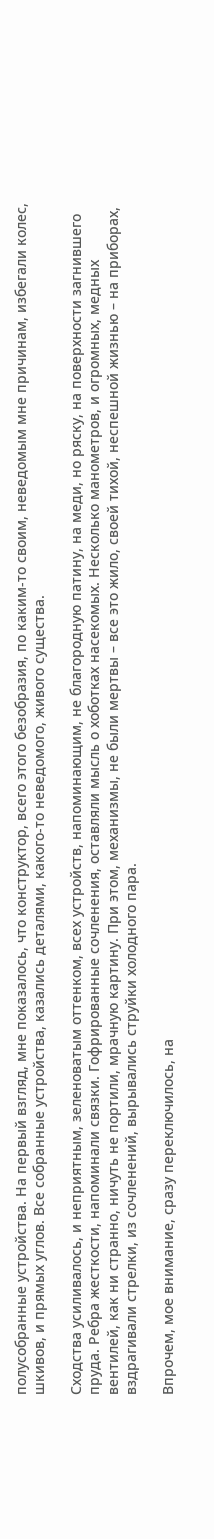полусобранные устройства. На первый взгляд, мне показалось, что конструктор, всего этого безобразия, по каким-то своим, неведомым мне причинам, избегали колес, шкивов, и прямых углов. Все собранные устройства, казались деталями, какого-то неведомого, живого существа.

Сходства усиливалось, и неприятным, зеленоватым оттенком, всех устройств, напоминающим, не благородную патину, на меди, но ряску, на поверхности загнившего пруда. Ребра жесткости, напоминали связки. Гофрированные сочленения, оставляли мысль о хоботках насекомых. Несколько манометров, и огромных, медных вентилей, как ни странно, ничуть не портили, мрачную картину. При этом, механизмы, не были мертвы – все это жило, своей тихой, неспешной жизнью – на приборах, вздрагивали стрелки, из сочленений, вырывались струйки холодного пара.

Впрочем, мое внимание, сразу переключилось, на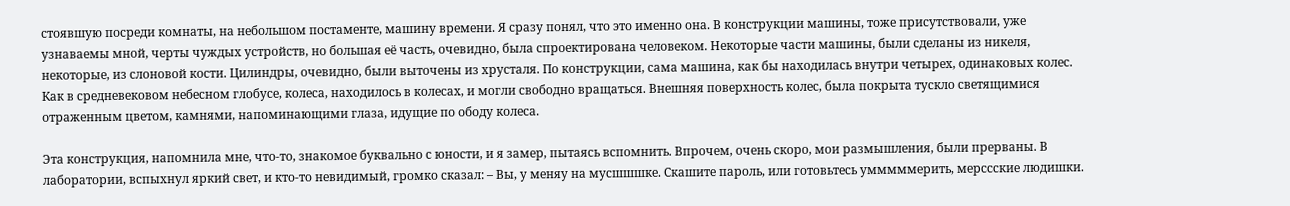стоявшую посреди комнаты, на небольшом постаменте, машину времени. Я сразу понял, что это именно она. В конструкции машины, тоже присутствовали, уже узнаваемы мной, черты чуждых устройств, но большая её часть, очевидно, была спроектирована человеком. Некоторые части машины, были сделаны из никеля, некоторые, из слоновой кости. Цилиндры, очевидно, были выточены из хрусталя. По конструкции, сама машина, как бы находилась внутри четырех, одинаковых колес. Как в средневековом небесном глобусе, колеса, находилось в колесах, и могли свободно вращаться. Внешняя поверхность колес, была покрыта тускло светящимися отраженным цветом, камнями, напоминающими глаза, идущие по ободу колеса.

Эта конструкция, напомнила мне, что-то, знакомое буквально с юности, и я замер, пытаясь вспомнить. Впрочем, очень скоро, мои размышления, были прерваны. В лаборатории, вспыхнул яркий свет, и кто-то невидимый, громко сказал: – Вы, у меняу на мусшшшке. Скашите пароль, или готовьтесь умммммерить, мерссские людишки.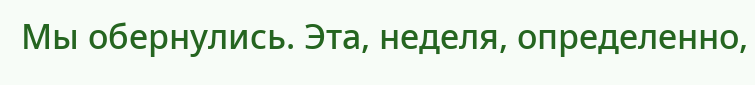Мы обернулись. Эта, неделя, определенно,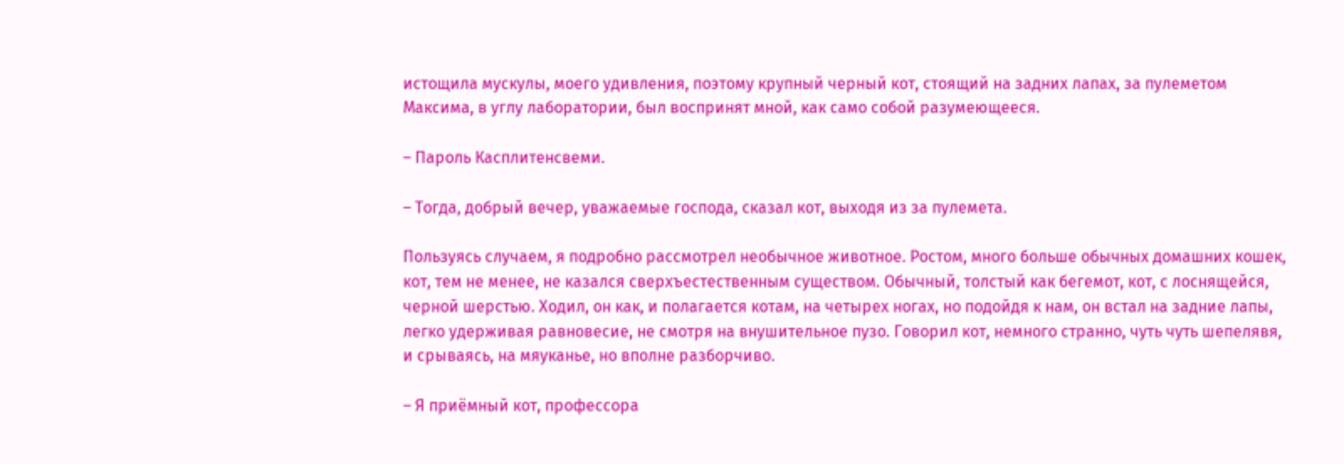истощила мускулы, моего удивления, поэтому крупный черный кот, стоящий на задних лапах, за пулеметом Максима, в углу лаборатории, был воспринят мной, как само собой разумеющееся.

– Пароль Касплитенсвеми.

– Тогда, добрый вечер, уважаемые господа, сказал кот, выходя из за пулемета.

Пользуясь случаем, я подробно рассмотрел необычное животное. Ростом, много больше обычных домашних кошек, кот, тем не менее, не казался сверхъестественным существом. Обычный, толстый как бегемот, кот, с лоснящейся, черной шерстью. Ходил, он как, и полагается котам, на четырех ногах, но подойдя к нам, он встал на задние лапы, легко удерживая равновесие, не смотря на внушительное пузо. Говорил кот, немного странно, чуть чуть шепелявя, и срываясь, на мяуканье, но вполне разборчиво.

– Я приёмный кот, профессора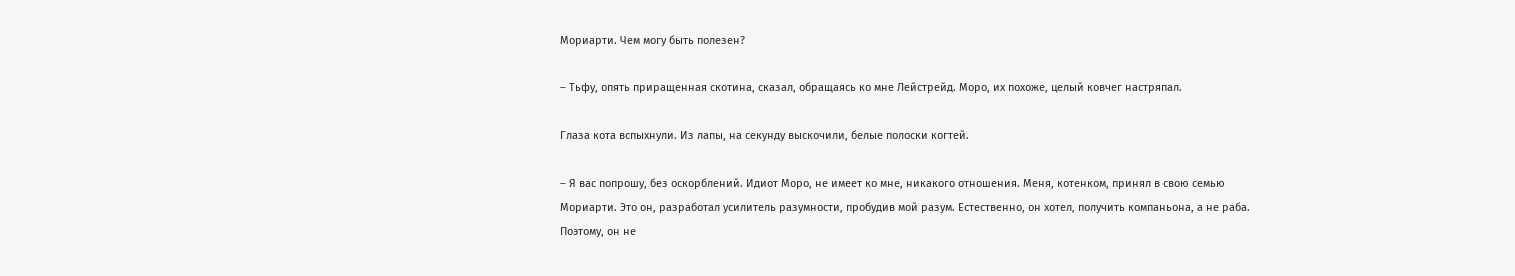Мориарти. Чем могу быть полезен?

– Тьфу, опять приращенная скотина, сказал, обращаясь ко мне Лейстрейд. Моро, их похоже, целый ковчег настряпал.

Глаза кота вспыхнули. Из лапы, на секунду выскочили, белые полоски когтей.

– Я вас попрошу, без оскорблений. Идиот Моро, не имеет ко мне, никакого отношения. Меня, котенком, принял в свою семью Мориарти. Это он, разработал усилитель разумности, пробудив мой разум. Естественно, он хотел, получить компаньона, а не раба. Поэтому, он не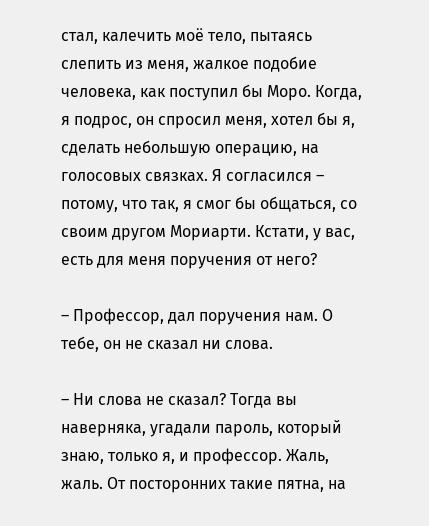стал, калечить моё тело, пытаясь слепить из меня, жалкое подобие человека, как поступил бы Моро. Когда, я подрос, он спросил меня, хотел бы я, сделать небольшую операцию, на голосовых связках. Я согласился – потому, что так, я смог бы общаться, со своим другом Мориарти. Кстати, у вас, есть для меня поручения от него?

– Профессор, дал поручения нам. О тебе, он не сказал ни слова.

– Ни слова не сказал? Тогда вы наверняка, угадали пароль, который знаю, только я, и профессор. Жаль, жаль. От посторонних такие пятна, на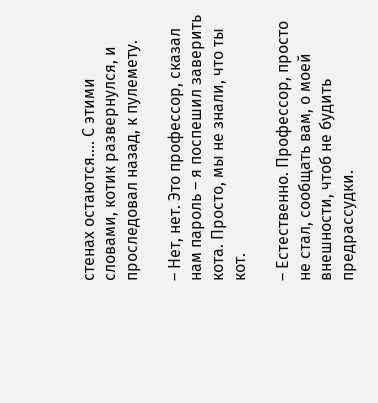стенах остаются…. С этими словами, котик развернулся, и проследовал назад, к пулемету.

– Нет, нет. Это профессор, сказал нам пароль – я поспешил заверить кота. Просто, мы не знали, что ты кот.

– Естественно. Профессор, просто не стал, сообщать вам, о моей внешности, чтоб не будить предрассудки.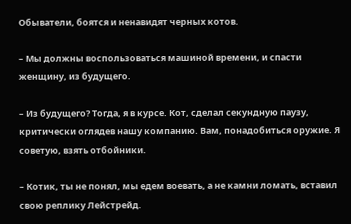Обыватели, боятся и ненавидят черных котов.

– Мы должны воспользоваться машиной времени, и спасти женщину, из будущего.

– Из будущего? Тогда, я в курсе. Кот, сделал секундную паузу, критически оглядев нашу компанию. Вам, понадобиться оружие. Я советую, взять отбойники.

– Котик, ты не понял, мы едем воевать, а не камни ломать, вставил свою реплику Лейстрейд.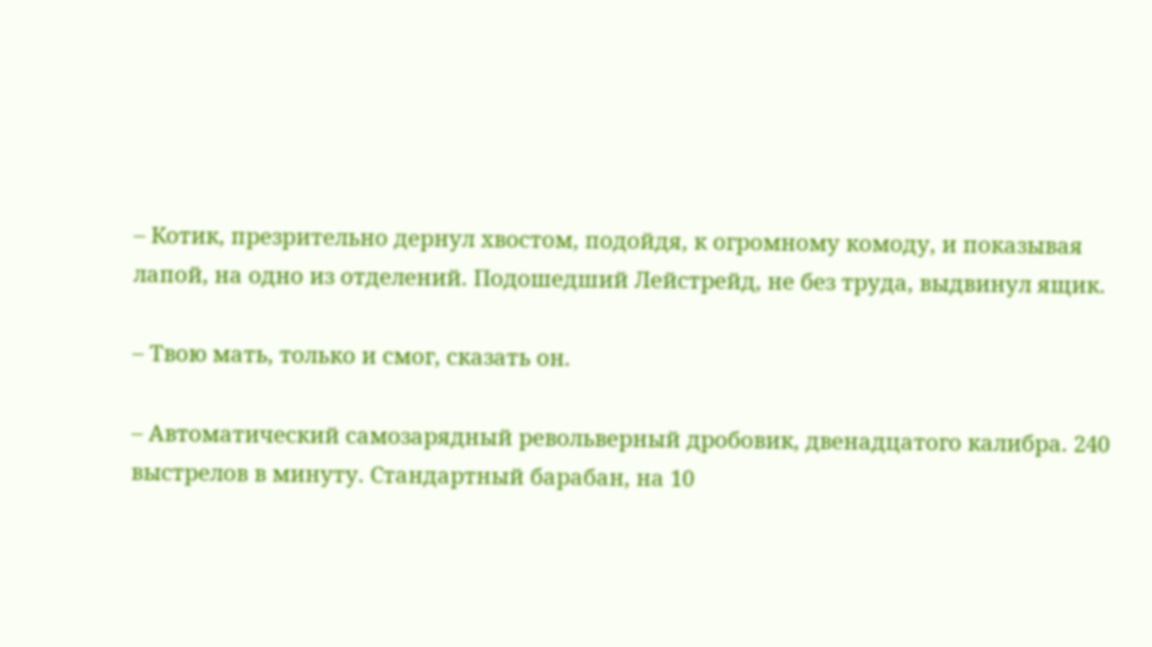– Котик, презрительно дернул хвостом, подойдя, к огромному комоду, и показывая лапой, на одно из отделений. Подошедший Лейстрейд, не без труда, выдвинул ящик.

– Твою мать, только и смог, сказать он.

– Автоматический самозарядный револьверный дробовик, двенадцатого калибра. 240 выстрелов в минуту. Стандартный барабан, на 10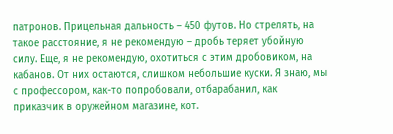патронов. Прицельная дальность – 450 футов. Но стрелять, на такое расстояние, я не рекомендую – дробь теряет убойную силу. Еще, я не рекомендую, охотиться с этим дробовиком, на кабанов. От них остаются, слишком небольшие куски. Я знаю, мы с профессором, как-то попробовали, отбарабанил, как приказчик в оружейном магазине, кот.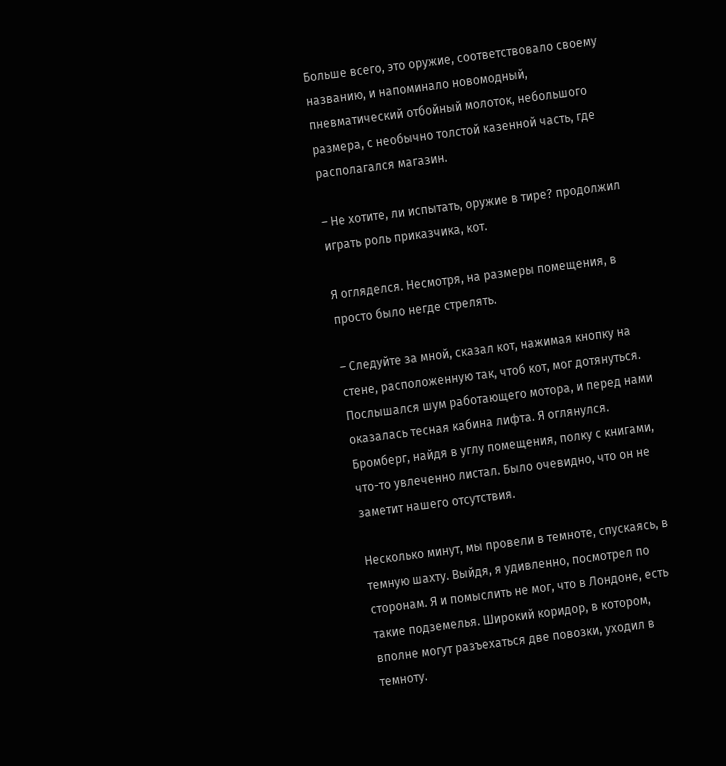Больше всего, это оружие, соответствовало своему названию, и напоминало новомодный, пневматический отбойный молоток, небольшого размера, с необычно толстой казенной часть, где располагался магазин.

– Не хотите, ли испытать, оружие в тире? продолжил играть роль приказчика, кот.

Я огляделся. Несмотря, на размеры помещения, в просто было негде стрелять.

– Следуйте за мной, сказал кот, нажимая кнопку на стене, расположенную так, чтоб кот, мог дотянуться. Послышался шум работающего мотора, и перед нами оказалась тесная кабина лифта. Я оглянулся. Бромберг, найдя в углу помещения, полку с книгами, что-то увлеченно листал. Было очевидно, что он не заметит нашего отсутствия.

Несколько минут, мы провели в темноте, спускаясь, в темную шахту. Выйдя, я удивленно, посмотрел по сторонам. Я и помыслить не мог, что в Лондоне, есть такие подземелья. Широкий коридор, в котором, вполне могут разъехаться две повозки, уходил в темноту.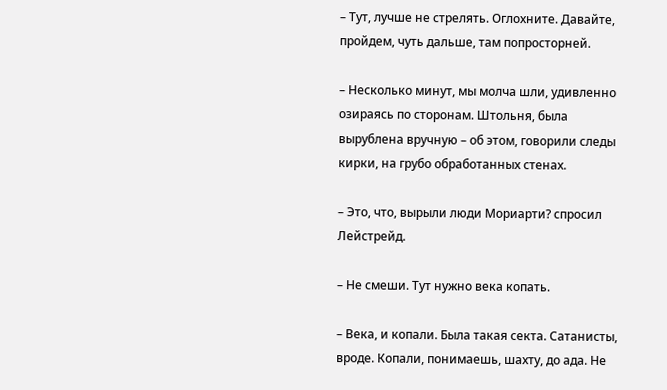– Тут, лучше не стрелять. Оглохните. Давайте, пройдем, чуть дальше, там попросторней.

– Несколько минут, мы молча шли, удивленно озираясь по сторонам. Штольня, была вырублена вручную – об этом, говорили следы кирки, на грубо обработанных стенах.

– Это, что, вырыли люди Мориарти? спросил Лейстрейд.

– Не смеши. Тут нужно века копать.

– Века, и копали. Была такая секта. Сатанисты, вроде. Копали, понимаешь, шахту, до ада. Не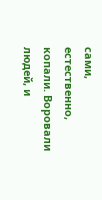сами, естественно, копали. Воровали людей, и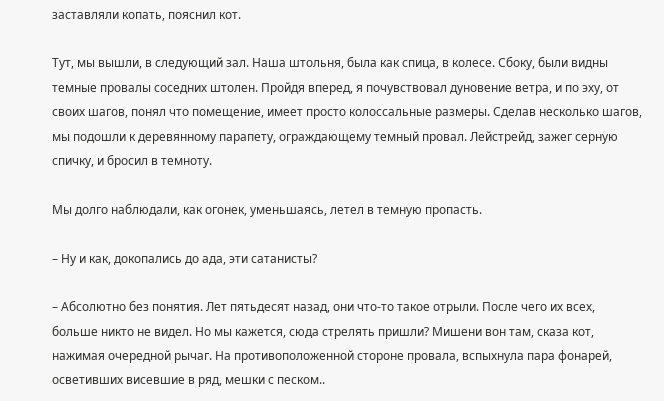заставляли копать, пояснил кот.

Тут, мы вышли, в следующий зал. Наша штольня, была как спица, в колесе. Сбоку, были видны темные провалы соседних штолен. Пройдя вперед, я почувствовал дуновение ветра, и по эху, от своих шагов, понял что помещение, имеет просто колоссальные размеры. Сделав несколько шагов, мы подошли к деревянному парапету, ограждающему темный провал. Лейстрейд, зажег серную спичку, и бросил в темноту.

Мы долго наблюдали, как огонек, уменьшаясь, летел в темную пропасть.

– Ну и как, докопались до ада, эти сатанисты?

– Абсолютно без понятия. Лет пятьдесят назад, они что-то такое отрыли. После чего их всех, больше никто не видел. Но мы кажется, сюда стрелять пришли? Мишени вон там, сказа кот, нажимая очередной рычаг. На противоположенной стороне провала, вспыхнула пара фонарей, осветивших висевшие в ряд, мешки с песком..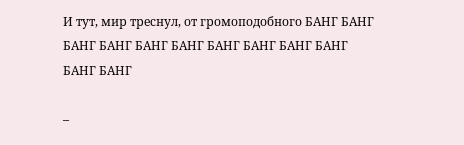И тут, мир треснул, от громоподобного БАНГ БАНГ БАНГ БАНГ БАНГ БАНГ БАНГ БАНГ БАНГ БАНГ БАНГ БАНГ

–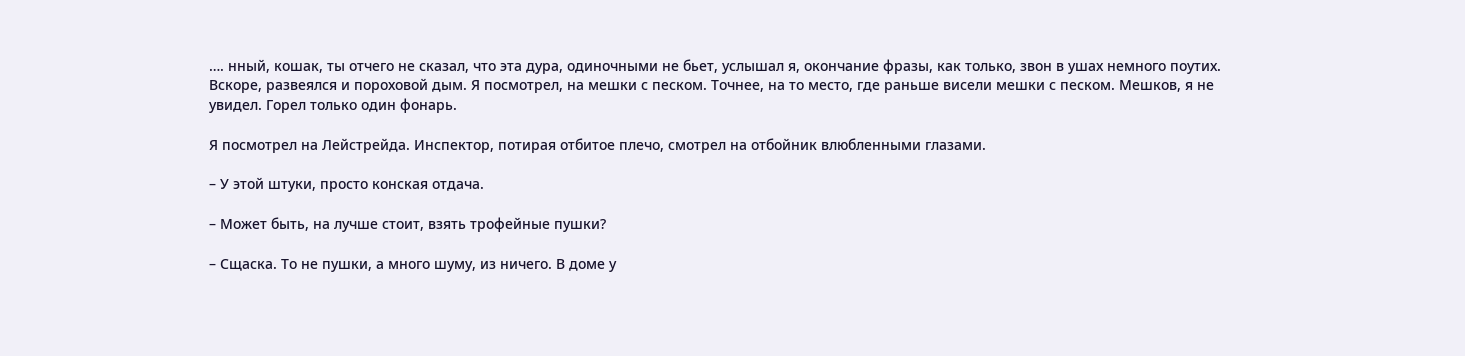…. нный, кошак, ты отчего не сказал, что эта дура, одиночными не бьет, услышал я, окончание фразы, как только, звон в ушах немного поутих. Вскоре, развеялся и пороховой дым. Я посмотрел, на мешки с песком. Точнее, на то место, где раньше висели мешки с песком. Мешков, я не увидел. Горел только один фонарь.

Я посмотрел на Лейстрейда. Инспектор, потирая отбитое плечо, смотрел на отбойник влюбленными глазами.

– У этой штуки, просто конская отдача.

– Может быть, на лучше стоит, взять трофейные пушки?

– Сщаска. То не пушки, а много шуму, из ничего. В доме у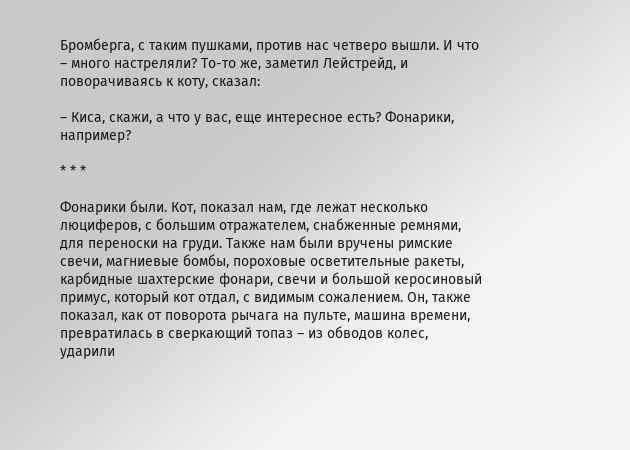Бромберга, с таким пушками, против нас четверо вышли. И что – много настреляли? То-то же, заметил Лейстрейд, и поворачиваясь к коту, сказал:

– Киса, скажи, а что у вас, еще интересное есть? Фонарики, например?

* * *

Фонарики были. Кот, показал нам, где лежат несколько люциферов, с большим отражателем, снабженные ремнями, для переноски на груди. Также нам были вручены римские свечи, магниевые бомбы, пороховые осветительные ракеты, карбидные шахтерские фонари, свечи и большой керосиновый примус, который кот отдал, с видимым сожалением. Он, также показал, как от поворота рычага на пульте, машина времени, превратилась в сверкающий топаз – из обводов колес, ударили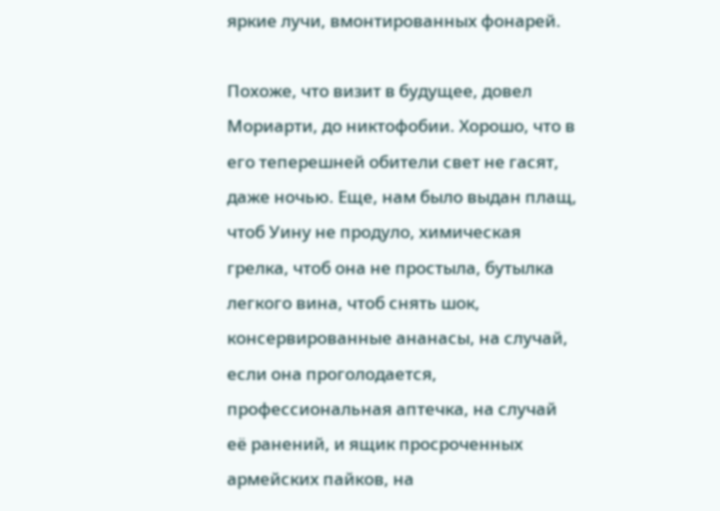яркие лучи, вмонтированных фонарей.

Похоже, что визит в будущее, довел Мориарти, до никтофобии. Хорошо, что в его теперешней обители свет не гасят, даже ночью. Еще, нам было выдан плащ, чтоб Уину не продуло, химическая грелка, чтоб она не простыла, бутылка легкого вина, чтоб снять шок, консервированные ананасы, на случай, если она проголодается, профессиональная аптечка, на случай её ранений, и ящик просроченных армейских пайков, на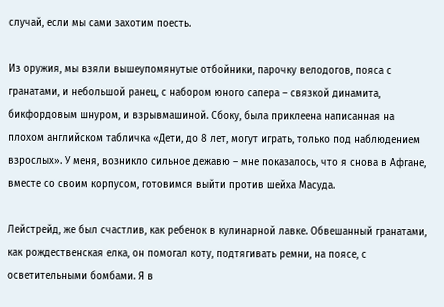случай, если мы сами захотим поесть.

Из оружия, мы взяли вышеупомянутые отбойники, парочку велодогов, пояса с гранатами, и небольшой ранец, с набором юного сапера – связкой динамита, бикфордовым шнуром, и взрывмашиной. Сбоку, была приклеена написанная на плохом английском табличка «Дети, до 8 лет, могут играть, только под наблюдением взрослых». У меня, возникло сильное дежавю – мне показалось, что я снова в Афгане, вместе со своим корпусом, готовимся выйти против шейха Масуда.

Лейстрейд, же был счастлив, как ребенок в кулинарной лавке. Обвешанный гранатами, как рождественская елка, он помогал коту, подтягивать ремни, на поясе, с осветительными бомбами. Я в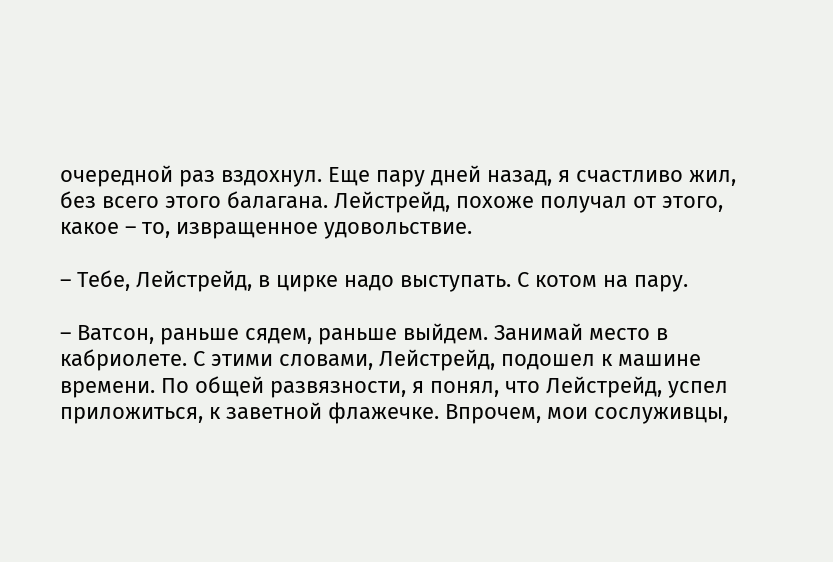очередной раз вздохнул. Еще пару дней назад, я счастливо жил, без всего этого балагана. Лейстрейд, похоже получал от этого, какое – то, извращенное удовольствие.

– Тебе, Лейстрейд, в цирке надо выступать. С котом на пару.

– Ватсон, раньше сядем, раньше выйдем. Занимай место в кабриолете. С этими словами, Лейстрейд, подошел к машине времени. По общей развязности, я понял, что Лейстрейд, успел приложиться, к заветной флажечке. Впрочем, мои сослуживцы,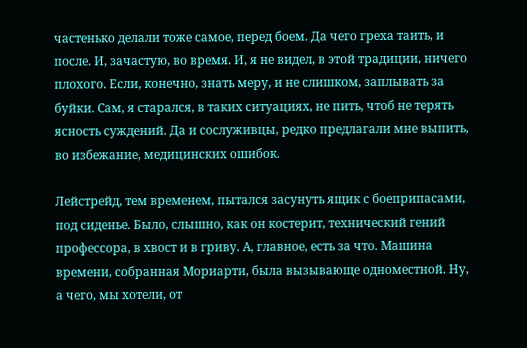частенько делали тоже самое, перед боем. Да чего греха таить, и после. И, зачастую, во время. И, я не видел, в этой традиции, ничего плохого. Если, конечно, знать меру, и не слишком, заплывать за буйки. Сам, я старался, в таких ситуациях, не пить, чтоб не терять ясность суждений. Да и сослуживцы, редко предлагали мне выпить, во избежание, медицинских ошибок.

Лейстрейд, тем временем, пытался засунуть ящик с боеприпасами, под сиденье. Было, слышно, как он костерит, технический гений профессора, в хвост и в гриву. А, главное, есть за что. Машина времени, собранная Мориарти, была вызывающе одноместной. Ну, а чего, мы хотели, от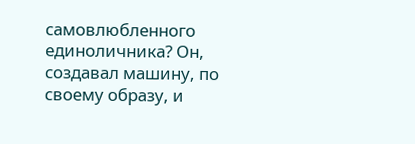самовлюбленного единоличника? Он, создавал машину, по своему образу, и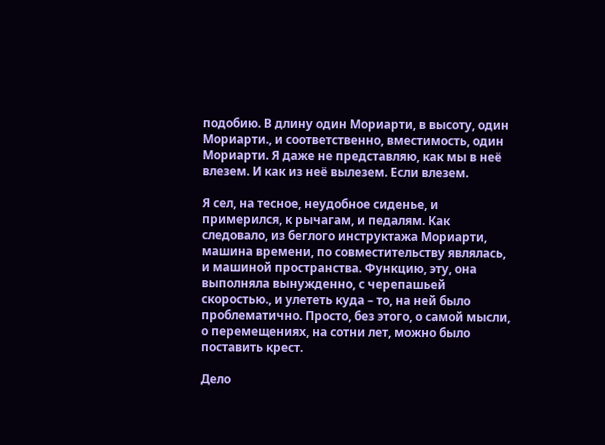подобию. В длину один Мориарти, в высоту, один Мориарти., и соответственно, вместимость, один Мориарти. Я даже не представляю, как мы в неё влезем. И как из неё вылезем. Если влезем.

Я сел, на тесное, неудобное сиденье, и примерился, к рычагам, и педалям. Как следовало, из беглого инструктажа Мориарти, машина времени, по совместительству являлась, и машиной пространства. Функцию, эту, она выполняла вынужденно, с черепашьей скоростью., и улететь куда – то, на ней было проблематично. Просто, без этого, о самой мысли, о перемещениях, на сотни лет, можно было поставить крест.

Дело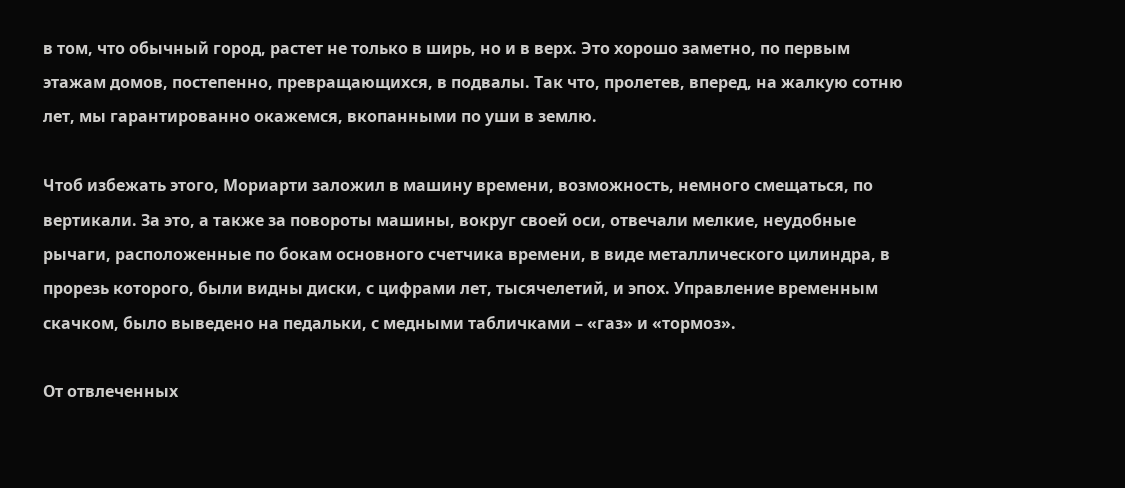в том, что обычный город, растет не только в ширь, но и в верх. Это хорошо заметно, по первым этажам домов, постепенно, превращающихся, в подвалы. Так что, пролетев, вперед, на жалкую сотню лет, мы гарантированно окажемся, вкопанными по уши в землю.

Чтоб избежать этого, Мориарти заложил в машину времени, возможность, немного смещаться, по вертикали. За это, а также за повороты машины, вокруг своей оси, отвечали мелкие, неудобные рычаги, расположенные по бокам основного счетчика времени, в виде металлического цилиндра, в прорезь которого, были видны диски, с цифрами лет, тысячелетий, и эпох. Управление временным скачком, было выведено на педальки, с медными табличками – «газ» и «тормоз».

От отвлеченных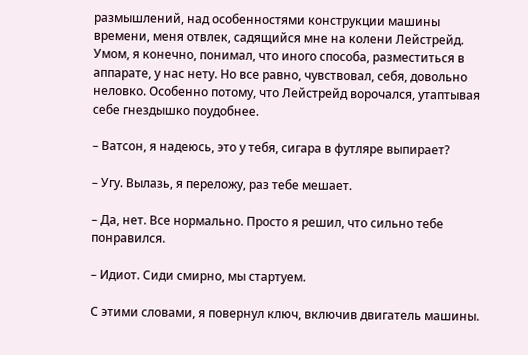размышлений, над особенностями конструкции машины времени, меня отвлек, садящийся мне на колени Лейстрейд. Умом, я конечно, понимал, что иного способа, разместиться в аппарате, у нас нету. Но все равно, чувствовал, себя, довольно неловко. Особенно потому, что Лейстрейд ворочался, утаптывая себе гнездышко поудобнее.

– Ватсон, я надеюсь, это у тебя, сигара в футляре выпирает?

– Угу. Вылазь, я переложу, раз тебе мешает.

– Да, нет. Все нормально. Просто я решил, что сильно тебе понравился.

– Идиот. Сиди смирно, мы стартуем.

С этими словами, я повернул ключ, включив двигатель машины.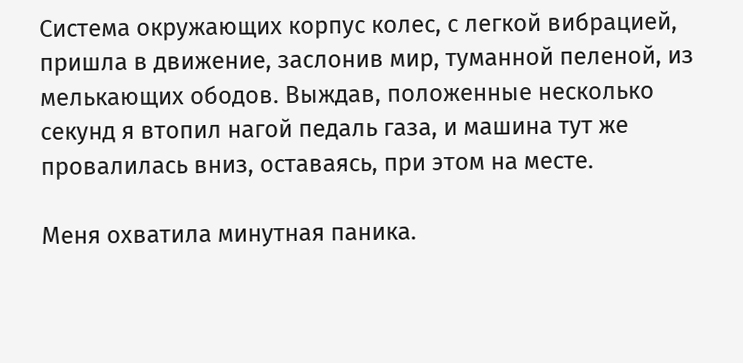Система окружающих корпус колес, с легкой вибрацией, пришла в движение, заслонив мир, туманной пеленой, из мелькающих ободов. Выждав, положенные несколько секунд я втопил нагой педаль газа, и машина тут же провалилась вниз, оставаясь, при этом на месте.

Меня охватила минутная паника.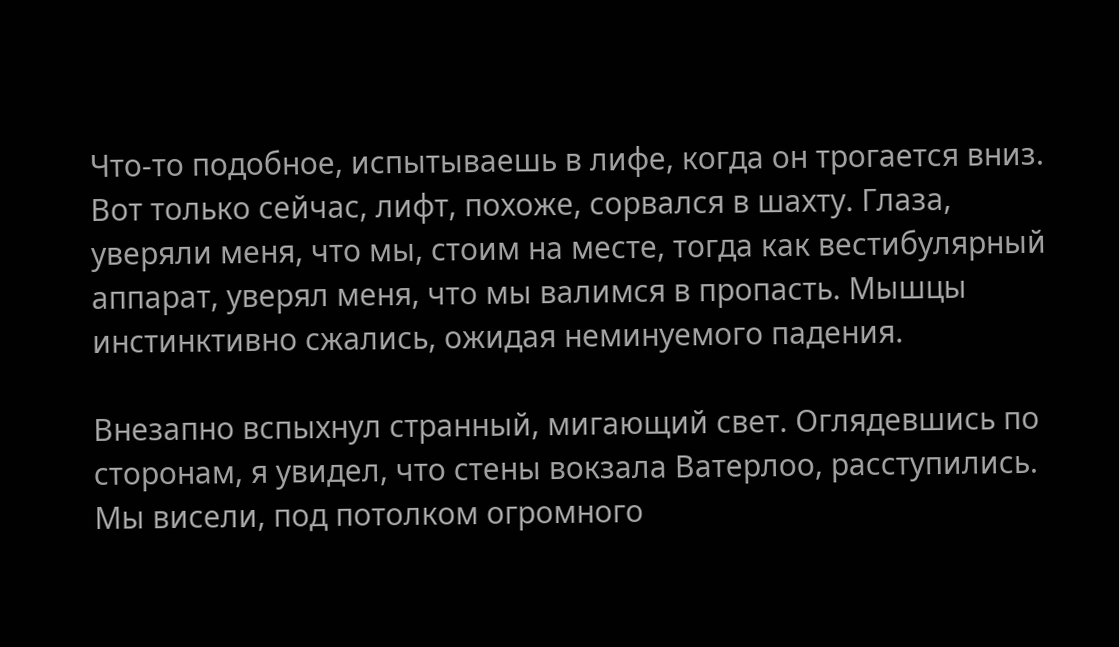Что-то подобное, испытываешь в лифе, когда он трогается вниз. Вот только сейчас, лифт, похоже, сорвался в шахту. Глаза, уверяли меня, что мы, стоим на месте, тогда как вестибулярный аппарат, уверял меня, что мы валимся в пропасть. Мышцы инстинктивно сжались, ожидая неминуемого падения.

Внезапно вспыхнул странный, мигающий свет. Оглядевшись по сторонам, я увидел, что стены вокзала Ватерлоо, расступились. Мы висели, под потолком огромного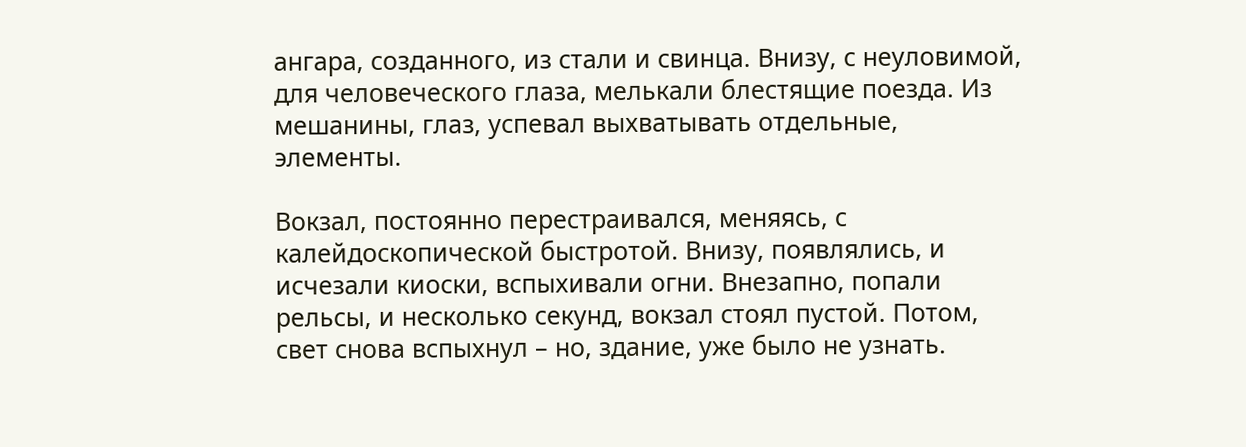ангара, созданного, из стали и свинца. Внизу, с неуловимой, для человеческого глаза, мелькали блестящие поезда. Из мешанины, глаз, успевал выхватывать отдельные, элементы.

Вокзал, постоянно перестраивался, меняясь, с калейдоскопической быстротой. Внизу, появлялись, и исчезали киоски, вспыхивали огни. Внезапно, попали рельсы, и несколько секунд, вокзал стоял пустой. Потом, свет снова вспыхнул – но, здание, уже было не узнать.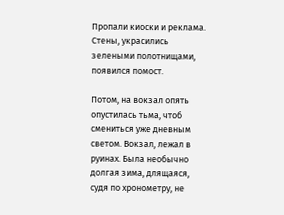Пропали киоски и реклама. Стены, украсились зелеными полотнищами, появился помост.

Потом, на вокзал опять опустилась тьма, чтоб смениться уже дневным светом. Вокзал, лежал в руинах. Была необычно долгая зима, длящаяся, судя по хронометру, не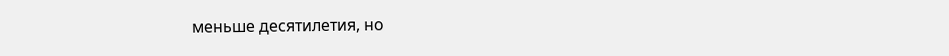меньше десятилетия, но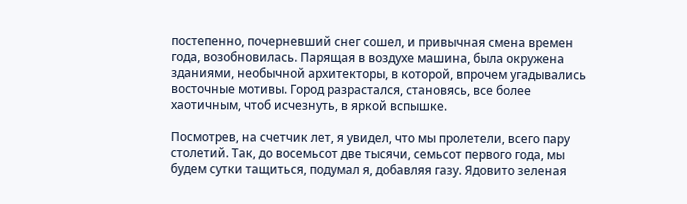постепенно, почерневший снег сошел, и привычная смена времен года, возобновилась. Парящая в воздухе машина, была окружена зданиями, необычной архитекторы, в которой, впрочем угадывались восточные мотивы. Город разрастался, становясь, все более хаотичным, чтоб исчезнуть, в яркой вспышке.

Посмотрев, на счетчик лет, я увидел, что мы пролетели, всего пару столетий. Так, до восемьсот две тысячи, семьсот первого года, мы будем сутки тащиться, подумал я, добавляя газу. Ядовито зеленая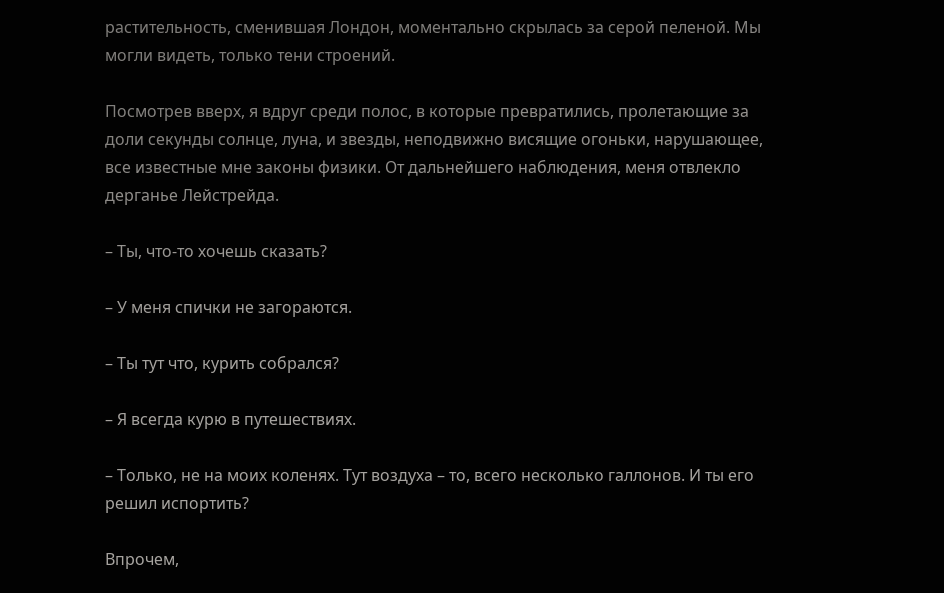растительность, сменившая Лондон, моментально скрылась за серой пеленой. Мы могли видеть, только тени строений.

Посмотрев вверх, я вдруг среди полос, в которые превратились, пролетающие за доли секунды солнце, луна, и звезды, неподвижно висящие огоньки, нарушающее, все известные мне законы физики. От дальнейшего наблюдения, меня отвлекло дерганье Лейстрейда.

– Ты, что-то хочешь сказать?

– У меня спички не загораются.

– Ты тут что, курить собрался?

– Я всегда курю в путешествиях.

– Только, не на моих коленях. Тут воздуха – то, всего несколько галлонов. И ты его решил испортить?

Впрочем,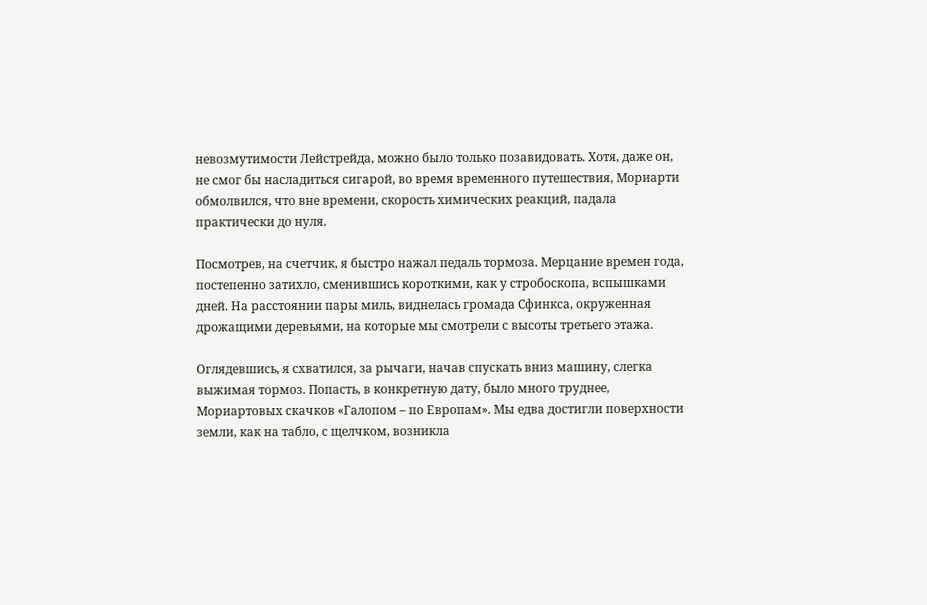невозмутимости Лейстрейда, можно было только позавидовать. Хотя, даже он, не смог бы насладиться сигарой, во время временного путешествия, Мориарти обмолвился, что вне времени, скорость химических реакций, падала практически до нуля.

Посмотрев, на счетчик, я быстро нажал педаль тормоза. Мерцание времен года, постепенно затихло, сменившись короткими, как у стробоскопа, вспышками дней. На расстоянии пары миль, виднелась громада Сфинкса, окруженная дрожащими деревьями, на которые мы смотрели с высоты третьего этажа.

Оглядевшись, я схватился, за рычаги, начав спускать вниз машину, слегка выжимая тормоз. Попасть, в конкретную дату, было много труднее, Мориартовых скачков «Галопом – по Европам». Мы едва достигли поверхности земли, как на табло, с щелчком, возникла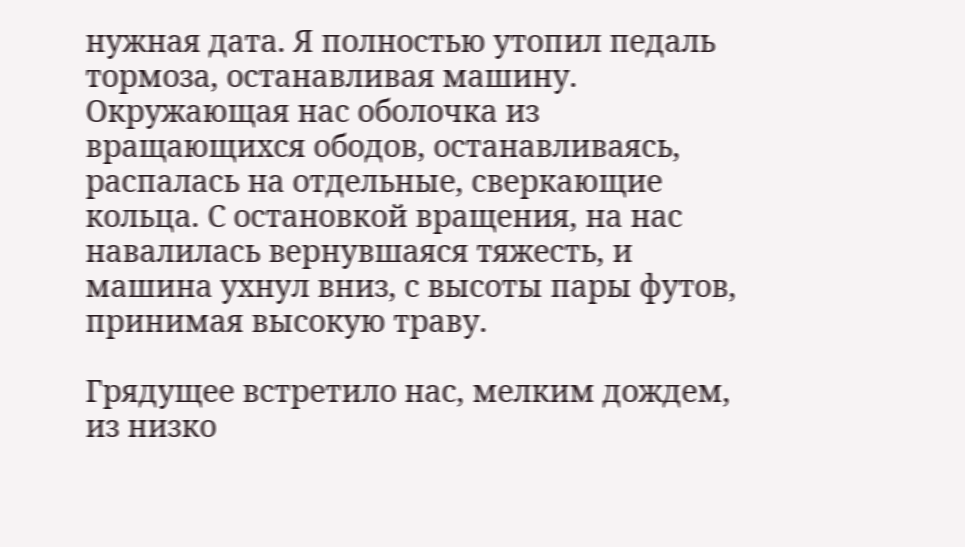нужная дата. Я полностью утопил педаль тормоза, останавливая машину. Окружающая нас оболочка из вращающихся ободов, останавливаясь, распалась на отдельные, сверкающие кольца. С остановкой вращения, на нас навалилась вернувшаяся тяжесть, и машина ухнул вниз, с высоты пары футов, принимая высокую траву.

Грядущее встретило нас, мелким дождем, из низко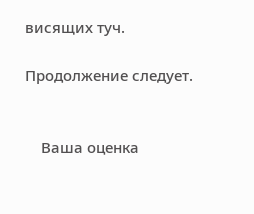висящих туч.

Продолжение следует.


    Ваша оценка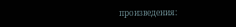произведения: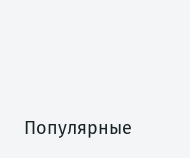Популярные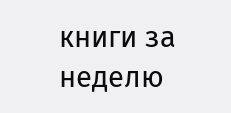книги за неделю